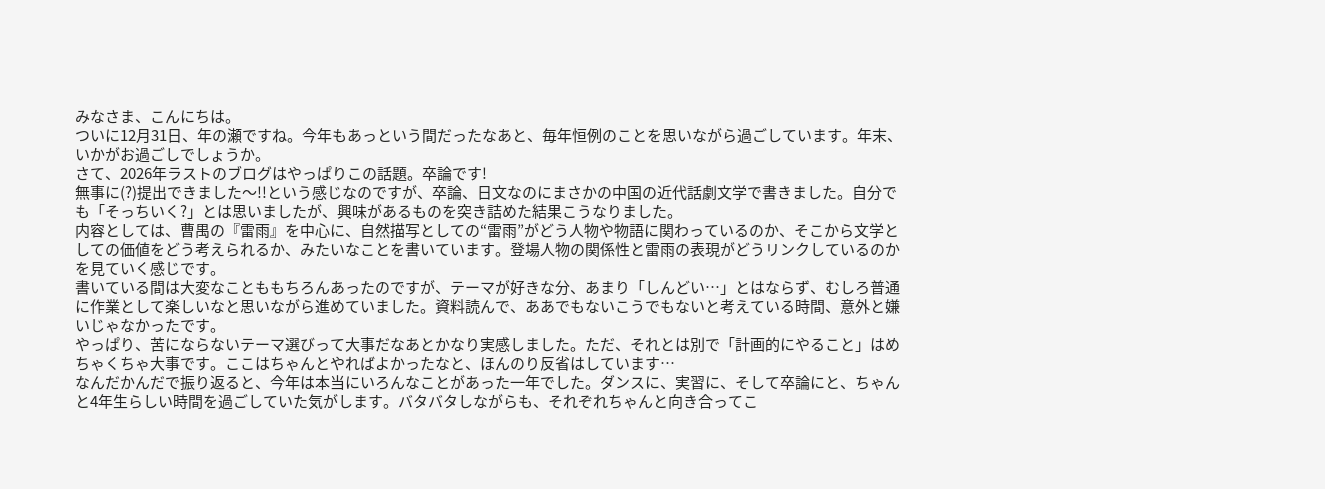みなさま、こんにちは。
ついに12月31日、年の瀬ですね。今年もあっという間だったなあと、毎年恒例のことを思いながら過ごしています。年末、いかがお過ごしでしょうか。
さて、2026年ラストのブログはやっぱりこの話題。卒論です!
無事に(?)提出できました〜!!という感じなのですが、卒論、日文なのにまさかの中国の近代話劇文学で書きました。自分でも「そっちいく?」とは思いましたが、興味があるものを突き詰めた結果こうなりました。
内容としては、曹禺の『雷雨』を中心に、自然描写としての“雷雨”がどう人物や物語に関わっているのか、そこから文学としての価値をどう考えられるか、みたいなことを書いています。登場人物の関係性と雷雨の表現がどうリンクしているのかを見ていく感じです。
書いている間は大変なことももちろんあったのですが、テーマが好きな分、あまり「しんどい…」とはならず、むしろ普通に作業として楽しいなと思いながら進めていました。資料読んで、ああでもないこうでもないと考えている時間、意外と嫌いじゃなかったです。
やっぱり、苦にならないテーマ選びって大事だなあとかなり実感しました。ただ、それとは別で「計画的にやること」はめちゃくちゃ大事です。ここはちゃんとやればよかったなと、ほんのり反省はしています…
なんだかんだで振り返ると、今年は本当にいろんなことがあった一年でした。ダンスに、実習に、そして卒論にと、ちゃんと4年生らしい時間を過ごしていた気がします。バタバタしながらも、それぞれちゃんと向き合ってこ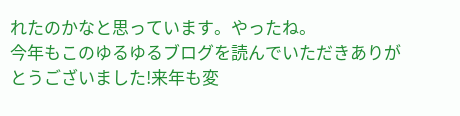れたのかなと思っています。やったね。
今年もこのゆるゆるブログを読んでいただきありがとうございました!来年も変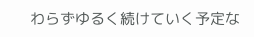わらずゆるく続けていく予定な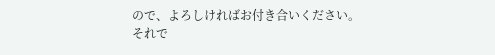ので、よろしければお付き合いください。
それで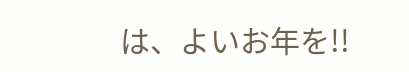は、よいお年を!!